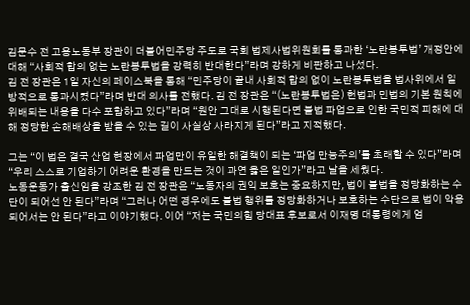김문수 전 고용노동부 장관이 더불어민주당 주도로 국회 법제사법위원회를 통과한 ‘노란봉투법’ 개정안에 대해 “사회적 합의 없는 노란봉투법을 강력히 반대한다”라며 강하게 비판하고 나섰다.
김 전 장관은 1일 자신의 페이스북을 통해 “민주당이 끝내 사회적 합의 없이 노란봉투법을 법사위에서 일방적으로 통과시켰다”라며 반대 의사를 전했다. 김 전 장관은 “(노란봉투법은) 헌법과 민법의 기본 원칙에 위배되는 내용을 다수 포함하고 있다”라며 “원안 그대로 시행된다면 불법 파업으로 인한 국민적 피해에 대해 정당한 손해배상을 받을 수 있는 길이 사실상 사라지게 된다”라고 지적했다.

그는 “이 법은 결국 산업 현장에서 파업만이 유일한 해결책이 되는 ‘파업 만능주의’를 초래할 수 있다”라며 “우리 스스로 기업하기 어려운 환경을 만드는 것이 과연 옳은 일인가”라고 날을 세웠다.
노동운동가 출신임을 강조한 김 전 장관은 “노동자의 권익 보호는 중요하지만, 법이 불법을 정당화하는 수단이 되어선 안 된다”라며 “그러나 어떤 경우에도 불법 행위를 정당화하거나 보호하는 수단으로 법이 악용되어서는 안 된다”라고 이야기했다. 이어 “저는 국민의힘 당대표 후보로서 이재명 대통령에게 엄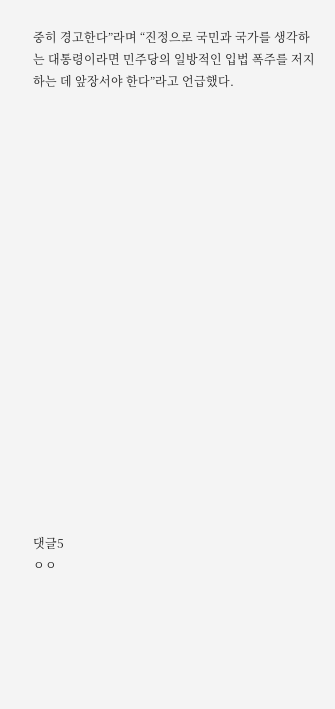중히 경고한다”라며 “진정으로 국민과 국가를 생각하는 대통령이라면 민주당의 일방적인 입법 폭주를 저지하는 데 앞장서야 한다”라고 언급했다.




















댓글5
ㅇㅇ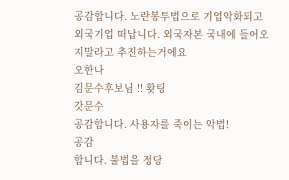공감합니다. 노란봉투법으로 기업악화되고 외국기업 떠납니다. 외국자본 국내에 들어오지말라고 추진하는거에요
오한나
김문수후보님 !! 홧팅
갓문수
공감합니다. 사용자를 죽이는 악법!
공감
합니다. 불법을 정당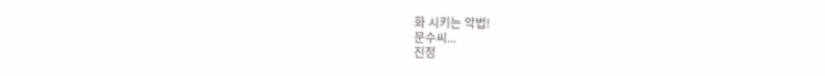화 시키는 악법!
문수씨...
진정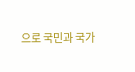으로 국민과 국가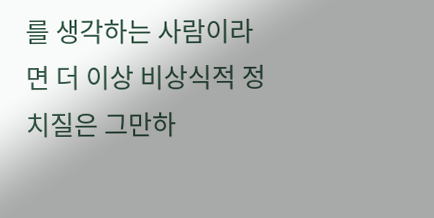를 생각하는 사람이라면 더 이상 비상식적 정치질은 그만하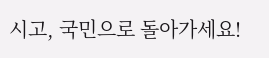시고, 국민으로 돌아가세요!